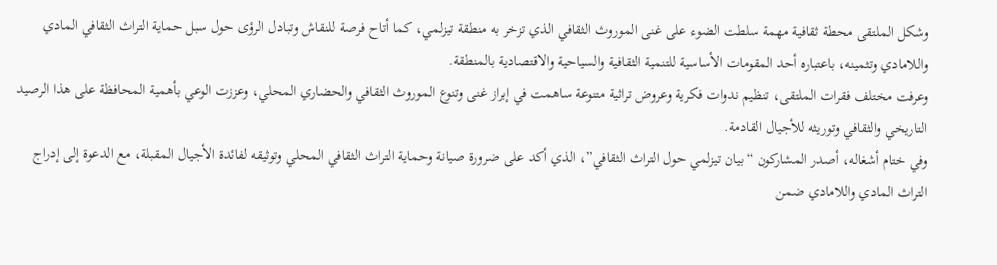وشكل الملتقى محطة ثقافية مهمة سلطت الضوء على غنى الموروث الثقافي الذي تزخر به منطقة تيزلمي، كما أتاح فرصة للنقاش وتبادل الرؤى حول سبل حماية التراث الثقافي المادي واللامادي وتثمينه، باعتباره أحد المقومات الأساسية للتنمية الثقافية والسياحية والاقتصادية بالمنطقة.
وعرفت مختلف فقرات الملتقى، تنظيم ندوات فكرية وعروض تراثية متنوعة ساهمت في إبراز غنى وتنوع الموروث الثقافي والحضاري المحلي، وعززت الوعي بأهمية المحافظة على هذا الرصيد التاريخي والثقافي وتوريثه للأجيال القادمة.
وفي ختام أشغاله، أصدر المشاركون “بيان تيزلمي حول التراث الثقافي”، الذي أكد على ضرورة صيانة وحماية التراث الثقافي المحلي وتوثيقه لفائدة الأجيال المقبلة، مع الدعوة إلى إدراج التراث المادي واللامادي ضمن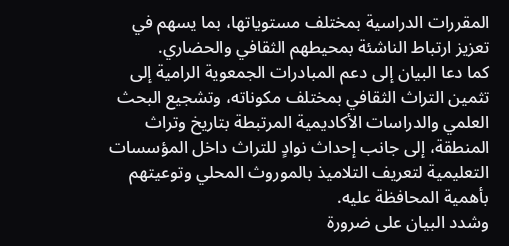المقررات الدراسية بمختلف مستوياتها، بما يسهم في تعزيز ارتباط الناشئة بمحيطهم الثقافي والحضاري.
كما دعا البيان إلى دعم المبادرات الجمعوية الرامية إلى تثمين التراث الثقافي بمختلف مكوناته، وتشجيع البحث العلمي والدراسات الأكاديمية المرتبطة بتاريخ وتراث المنطقة، إلى جانب إحداث نوادٍ للتراث داخل المؤسسات التعليمية لتعريف التلاميذ بالموروث المحلي وتوعيتهم بأهمية المحافظة عليه.
وشدد البيان على ضرورة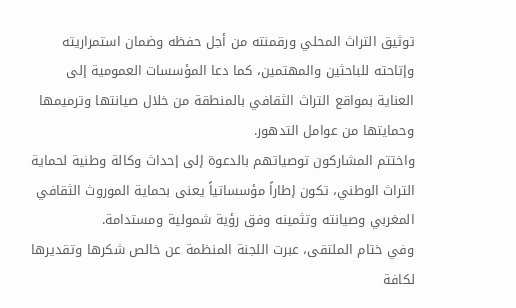توثيق التراث المحلي ورقمنته من أجل حفظه وضمان استمراريته وإتاحته للباحثين والمهتمين، كما دعا المؤسسات العمومية إلى العناية بمواقع التراث الثقافي بالمنطقة من خلال صيانتها وترميمها وحمايتها من عوامل التدهور.
واختتم المشاركون توصياتهم بالدعوة إلى إحداث وكالة وطنية لحماية التراث الوطني، تكون إطاراً مؤسساتياً يعنى بحماية الموروث الثقافي المغربي وصيانته وتثمينه وفق رؤية شمولية ومستدامة.
وفي ختام الملتقى، عبرت اللجنة المنظمة عن خالص شكرها وتقديرها لكافة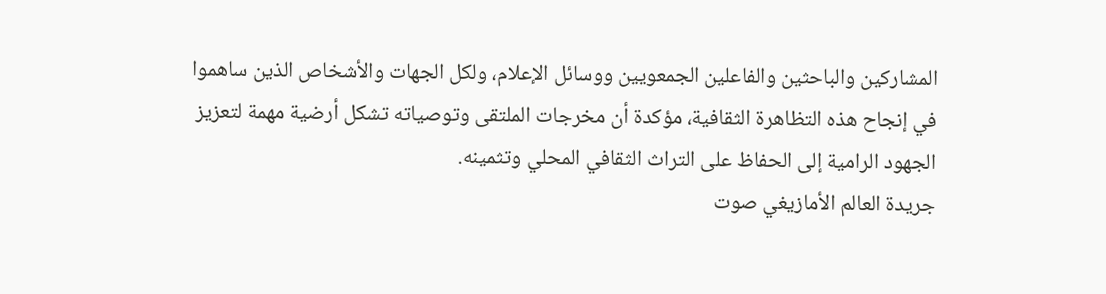المشاركين والباحثين والفاعلين الجمعويين ووسائل الإعلام، ولكل الجهات والأشخاص الذين ساهموا في إنجاح هذه التظاهرة الثقافية، مؤكدة أن مخرجات الملتقى وتوصياته تشكل أرضية مهمة لتعزيز الجهود الرامية إلى الحفاظ على التراث الثقافي المحلي وتثمينه.
جريدة العالم الأمازيغي صوت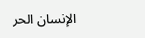الإنسان الحر